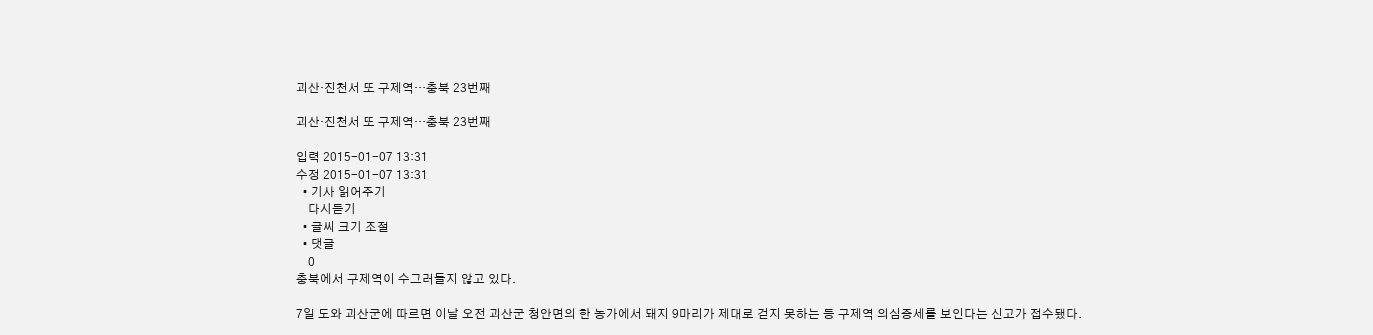괴산·진천서 또 구제역…충북 23번째

괴산·진천서 또 구제역…충북 23번째

입력 2015-01-07 13:31
수정 2015-01-07 13:31
  • 기사 읽어주기
    다시듣기
  • 글씨 크기 조절
  • 댓글
    0
충북에서 구제역이 수그러들지 않고 있다.

7일 도와 괴산군에 따르면 이날 오전 괴산군 청안면의 한 농가에서 돼지 9마리가 제대로 걷지 못하는 등 구제역 의심증세를 보인다는 신고가 접수됐다.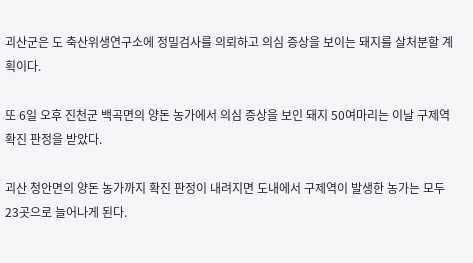괴산군은 도 축산위생연구소에 정밀검사를 의뢰하고 의심 증상을 보이는 돼지를 살처분할 계획이다.

또 6일 오후 진천군 백곡면의 양돈 농가에서 의심 증상을 보인 돼지 50여마리는 이날 구제역 확진 판정을 받았다.

괴산 청안면의 양돈 농가까지 확진 판정이 내려지면 도내에서 구제역이 발생한 농가는 모두 23곳으로 늘어나게 된다.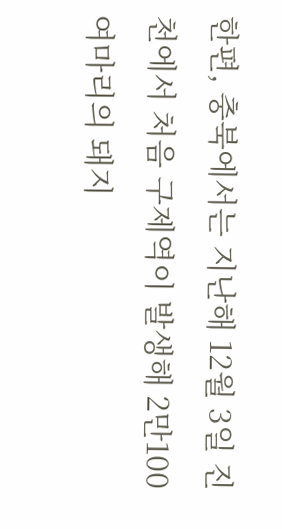한편, 충북에서는 지난해 12월 3일 진천에서 처음 구제역이 발생해 2만100여마리의 돼지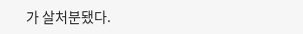가 살처분됐다.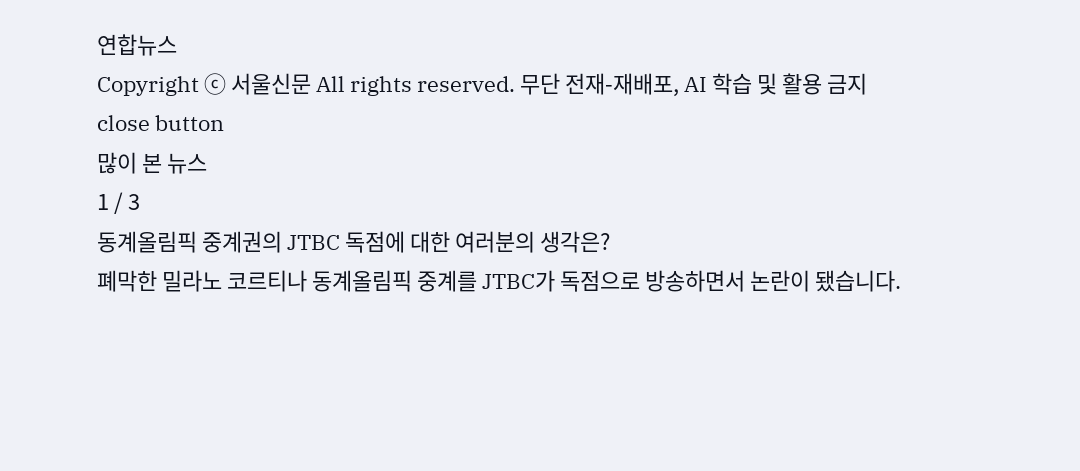연합뉴스
Copyright ⓒ 서울신문 All rights reserved. 무단 전재-재배포, AI 학습 및 활용 금지
close button
많이 본 뉴스
1 / 3
동계올림픽 중계권의 JTBC 독점에 대한 여러분의 생각은?
폐막한 밀라노 코르티나 동계올림픽 중계를 JTBC가 독점으로 방송하면서 논란이 됐습니다.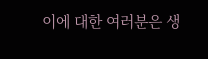이에 대한 여러분은 생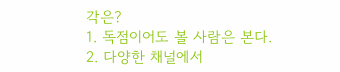각은?
1. 독점이어도 볼 사람은 본다.
2. 다양한 채널에서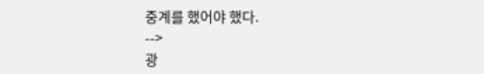중계를 했어야 했다.
-->
광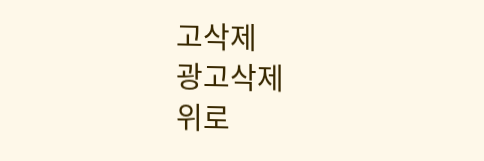고삭제
광고삭제
위로